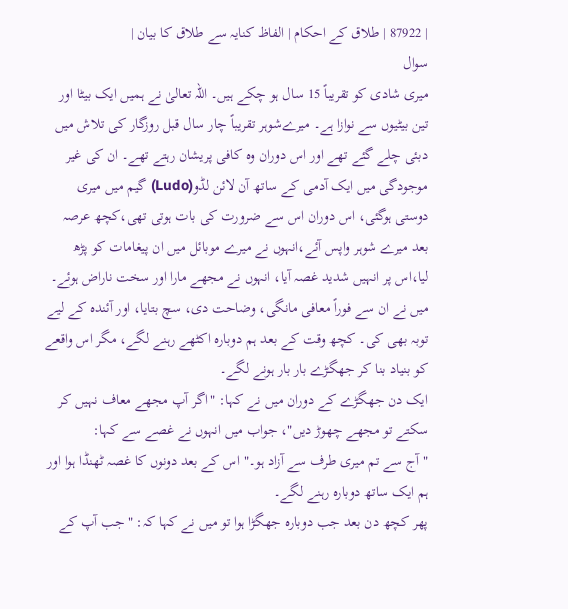| 87922 | طلاق کے احکام | الفاظ کنایہ سے طلاق کا بیان |
سوال
میری شادی کو تقریباً 15 سال ہو چکے ہیں۔ اللہ تعالیٰ نے ہمیں ایک بیٹا اور تین بیٹیوں سے نوازا ہے۔ میرےشوہر تقریباً چار سال قبل روزگار کی تلاش میں دبئی چلے گئے تھے اور اس دوران وہ کافی پریشان رہتے تھے۔ ان کی غیر موجودگی میں ایک آدمی کے ساتھ آن لائن لڈو(Ludo) گیم میں میری دوستی ہوگئی، اس دوران اس سے ضرورت کی بات ہوتی تھی،کچھ عرصہ بعد میرے شوہر واپس آئے،انہوں نے میرے موبائل میں ان پیغامات کو پڑھ لیا،اس پر انہیں شدید غصہ آیا، انہوں نے مجھے مارا اور سخت ناراض ہوئے۔ میں نے ان سے فوراً معافی مانگی، وضاحت دی، سچ بتایا، اور آئندہ کے لیے توبہ بھی کی۔ کچھ وقت کے بعد ہم دوبارہ اکٹھے رہنے لگے، مگر اس واقعے کو بنیاد بنا کر جھگڑے بار بار ہونے لگے۔
ایک دن جھگڑے کے دوران میں نے کہا: "اگر آپ مجھے معاف نہیں کر سکتے تو مجھے چھوڑ دیں"، جواب میں انہوں نے غصے سے کہا:
"آج سے تم میری طرف سے آزاد ہو۔" اس کے بعد دونوں کا غصہ ٹھنڈا ہوا اور ہم ایک ساتھ دوبارہ رہنے لگے۔
پھر کچھ دن بعد جب دوبارہ جھگڑا ہوا تو میں نے کہا کہ: "جب آپ کے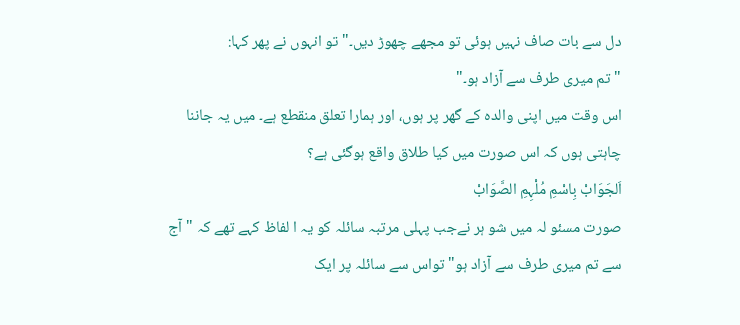دل سے بات صاف نہیں ہوئی تو مجھے چھوڑ دیں۔" تو انہوں نے پھر کہا:
"تم میری طرف سے آزاد ہو۔"
اس وقت میں اپنی والدہ کے گھر پر ہوں، اور ہمارا تعلق منقطع ہے۔ میں یہ جاننا چاہتی ہوں کہ اس صورت میں کیا طلاق واقع ہوگئی ہے؟
اَلجَوَابْ بِاسْمِ مُلْہِمِ الصَّوَابْ
صورت مسئو لہ میں شو ہر نےجب پہلی مرتبہ سائلہ کو یہ ا لفاظ کہے تھے کہ "آج سے تم میری طرف سے آزاد ہو" تواس سے سائلہ پر ایک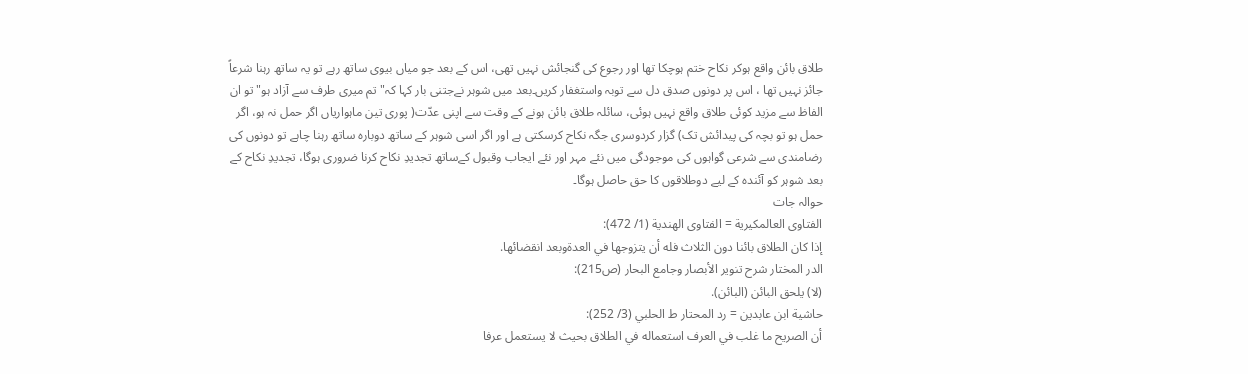طلاق بائن واقع ہوکر نکاح ختم ہوچکا تھا اور رجوع کی گنجائش نہیں تھی، اس کے بعد جو میاں بیوی ساتھ رہے تو یہ ساتھ رہنا شرعاً جائز نہیں تھا ، اس پر دونوں صدق دل سے توبہ واستغفار کریں۔بعد میں شوہر نےجتنی بار کہا کہ"تم میری طرف سے آزاد ہو"تو ان الفاظ سے مزید کوئی طلاق واقع نہیں ہوئی، سائلہ طلاق بائن ہونے کے وقت سے اپنی عدّت( پوری تین ماہواریاں اگر حمل نہ ہو، اگر حمل ہو تو بچہ کی پیدائش تک) گزار کردوسری جگہ نکاح کرسکتی ہے اور اگر اسی شوہر کے ساتھ دوبارہ ساتھ رہنا چاہے تو دونوں کی رضامندی سے شرعی گواہوں کی موجودگی میں نئے مہر اور نئے ایجاب وقبول کےساتھ تجدیدِ نکاح کرنا ضروری ہوگا، تجدیدِ نکاح کے بعد شوہر کو آئندہ کے لیے دوطلاقوں کا حق حاصل ہوگا۔
حوالہ جات
الفتاوى العالمكيرية = الفتاوى الهندية (1/ 472):
إذا كان الطلاق بائنا دون الثلاث فله أن يتزوجها في العدۃوبعد انقضائها.
الدر المختار شرح تنوير الأبصار وجامع البحار (ص215):
(لا) يلحق البائن (البائن).
حاشية ابن عابدين = رد المحتار ط الحلبي (3/ 252):
أن الصريح ما غلب في العرف استعماله في الطلاق بحيث لا يستعمل عرفا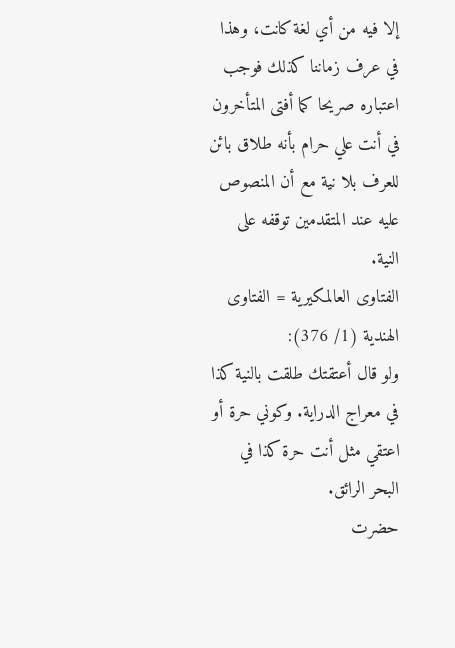إلا فيه من أي لغة كانت، وهذا في عرف زماننا كذلك فوجب اعتباره صريحا كما أفتى المتأخرون في أنت علي حرام بأنه طلاق بائن للعرف بلا نية مع أن المنصوص عليه عند المتقدمين توقفه على النية.
الفتاوى العالمكيرية = الفتاوى الهندية (1/ 376):
ولو قال أعتقتك طلقت بالنية كذا في معراج الدراية. وكوني حرة أو اعتقي مثل أنت حرة كذا في البحر الرائق.
حضرت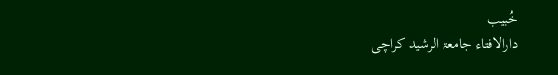خُبیب
دارالافتاء جامعۃ الرشید کراچی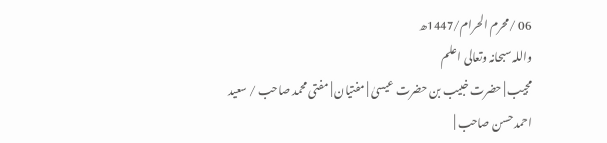06 /محرم الحرام/1447ھ
واللہ سبحانہ وتعالی اعلم
مجیب | حضرت خبیب بن حضرت عیسیٰ | مفتیان | مفتی محمد صاحب / سعید احمد حسن صاحب |